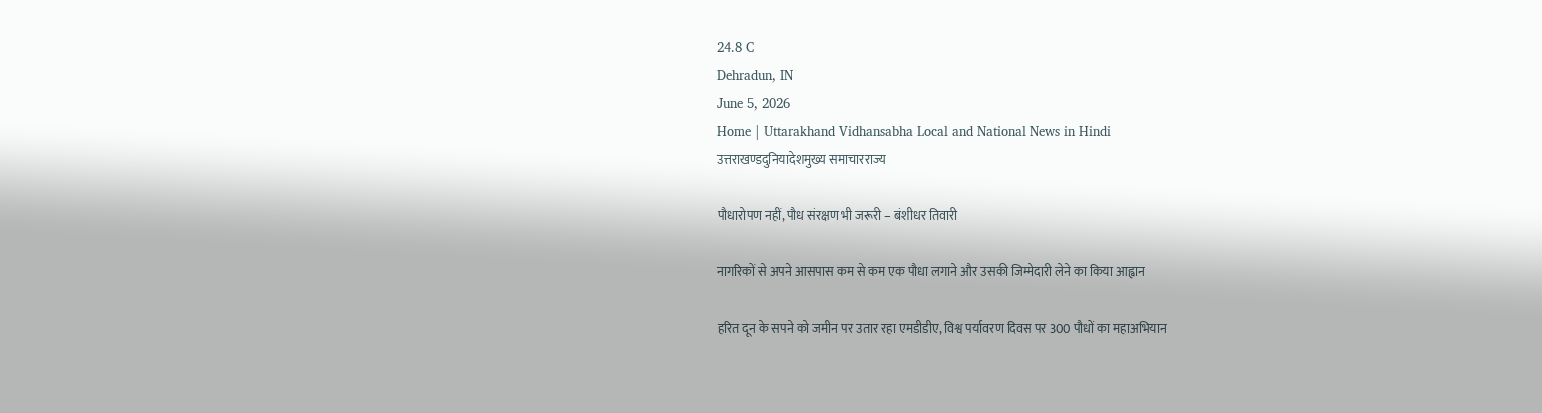24.8 C
Dehradun, IN
June 5, 2026
Home | Uttarakhand Vidhansabha Local and National News in Hindi
उत्तराखण्डदुनियादेशमुख्य समाचारराज्य

पौधारोपण नहीं, पौध संरक्षण भी जरूरी – बंशीधर तिवारी

नागरिकों से अपने आसपास कम से कम एक पौधा लगाने और उसकी जिम्मेदारी लेने का किया आह्वान

हरित दून के सपने को जमीन पर उतार रहा एमडीडीए, विश्व पर्यावरण दिवस पर 300 पौधों का महाअभियान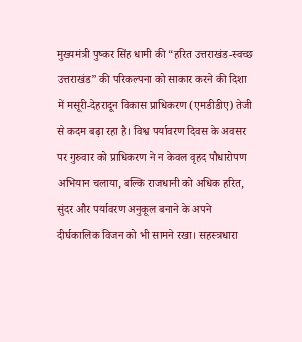मुख्यमंत्री पुष्कर सिंह धामी की “हरित उत्तराखंड-स्वच्छ उत्तराखंड” की परिकल्पना को साकार करने की दिशा में मसूरी-देहरादून विकास प्राधिकरण (एमडीडीए) तेजी से कदम बढ़ा रहा है। विश्व पर्यावरण दिवस के अवसर पर गुरुवार को प्राधिकरण ने न केवल वृहद पौधारोपण अभियान चलाया, बल्कि राजधानी को अधिक हरित, सुंदर और पर्यावरण अनुकूल बनाने के अपने दीर्घकालिक विजन को भी सामने रखा। सहस्त्रधारा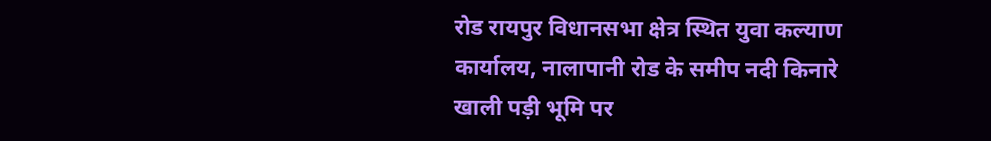रोड रायपुर विधानसभा क्षेत्र स्थित युवा कल्याण कार्यालय, नालापानी रोड के समीप नदी किनारे खाली पड़ी भूमि पर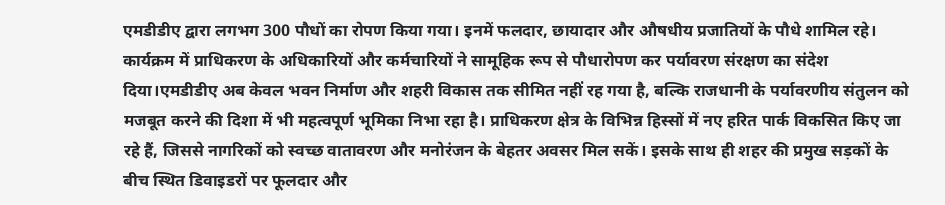एमडीडीए द्वारा लगभग 300 पौधों का रोपण किया गया। इनमें फलदार, छायादार और औषधीय प्रजातियों के पौधे शामिल रहे। कार्यक्रम में प्राधिकरण के अधिकारियों और कर्मचारियों ने सामूहिक रूप से पौधारोपण कर पर्यावरण संरक्षण का संदेश दिया।एमडीडीए अब केवल भवन निर्माण और शहरी विकास तक सीमित नहीं रह गया है, बल्कि राजधानी के पर्यावरणीय संतुलन को मजबूत करने की दिशा में भी महत्वपूर्ण भूमिका निभा रहा है। प्राधिकरण क्षेत्र के विभिन्न हिस्सों में नए हरित पार्क विकसित किए जा रहे हैं, जिससे नागरिकों को स्वच्छ वातावरण और मनोरंजन के बेहतर अवसर मिल सकें। इसके साथ ही शहर की प्रमुख सड़कों के बीच स्थित डिवाइडरों पर फूलदार और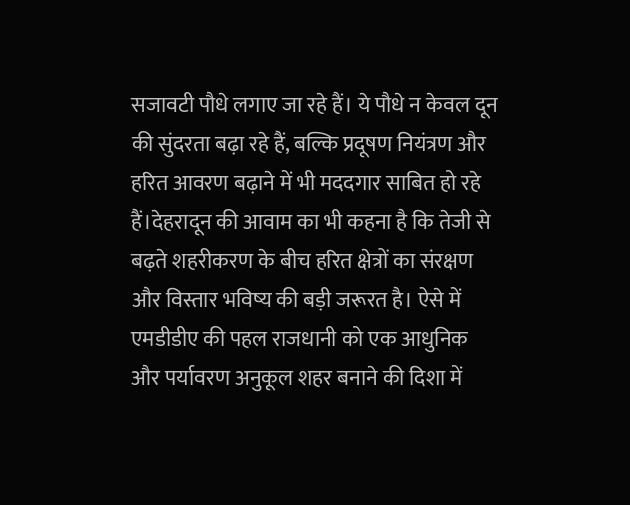सजावटी पौधे लगाए जा रहे हैं। ये पौधे न केवल दून की सुंदरता बढ़ा रहे हैं, बल्कि प्रदूषण नियंत्रण और हरित आवरण बढ़ाने में भी मददगार साबित हो रहे हैं।देहरादून की आवाम का भी कहना है कि तेजी से बढ़ते शहरीकरण के बीच हरित क्षेत्रों का संरक्षण और विस्तार भविष्य की बड़ी जरूरत है। ऐसे में एमडीडीए की पहल राजधानी को एक आधुनिक और पर्यावरण अनुकूल शहर बनाने की दिशा में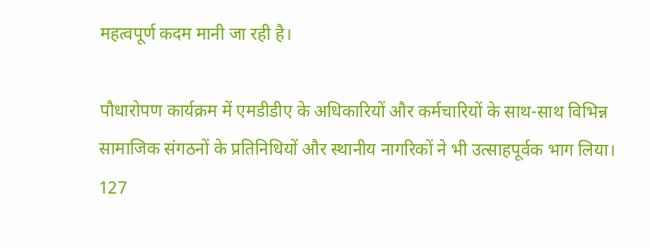महत्वपूर्ण कदम मानी जा रही है।

पौधारोपण कार्यक्रम में एमडीडीए के अधिकारियों और कर्मचारियों के साथ-साथ विभिन्न सामाजिक संगठनों के प्रतिनिधियों और स्थानीय नागरिकों ने भी उत्साहपूर्वक भाग लिया। 127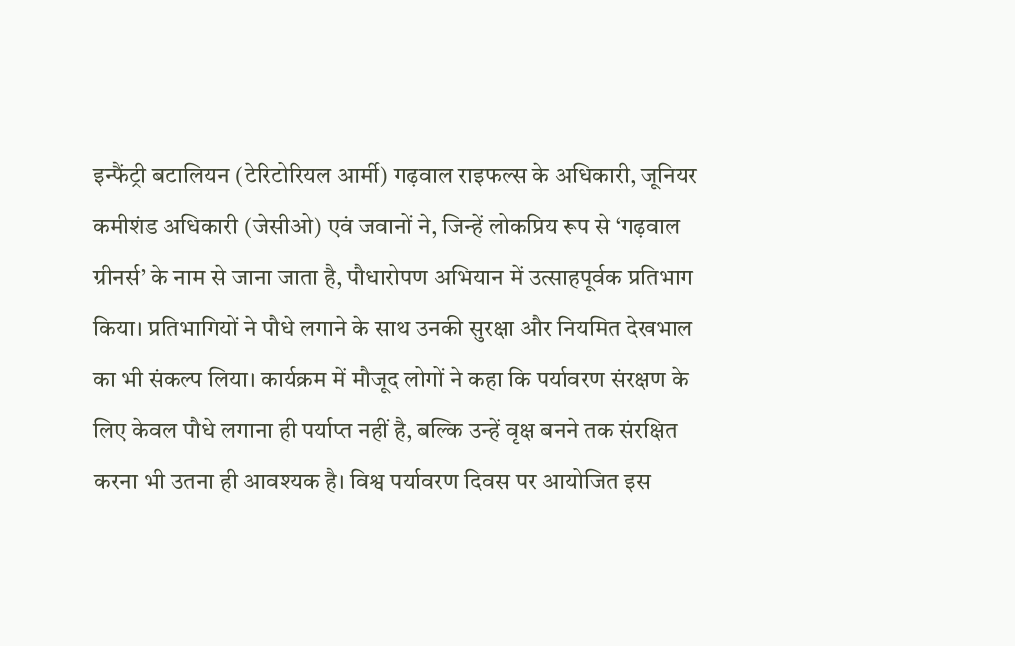इन्फैंट्री बटालियन (टेरिटोरियल आर्मी) गढ़वाल राइफल्स के अधिकारी, जूनियर कमीशंड अधिकारी (जेसीओ) एवं जवानों ने, जिन्हें लोकप्रिय रूप से ‘गढ़वाल ग्रीनर्स’ के नाम से जाना जाता है, पौधारोपण अभियान में उत्साहपूर्वक प्रतिभाग किया। प्रतिभागियों ने पौधे लगाने के साथ उनकी सुरक्षा और नियमित देखभाल का भी संकल्प लिया। कार्यक्रम में मौजूद लोगों ने कहा कि पर्यावरण संरक्षण के लिए केवल पौधे लगाना ही पर्याप्त नहीं है, बल्कि उन्हें वृक्ष बनने तक संरक्षित करना भी उतना ही आवश्यक है। विश्व पर्यावरण दिवस पर आयोजित इस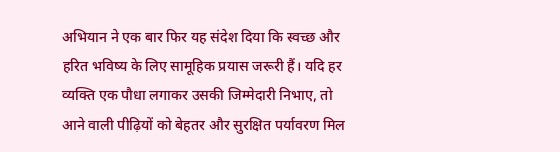अभियान ने एक बार फिर यह संदेश दिया कि स्वच्छ और हरित भविष्य के लिए सामूहिक प्रयास जरूरी हैं। यदि हर व्यक्ति एक पौधा लगाकर उसकी जिम्मेदारी निभाए, तो आने वाली पीढ़ियों को बेहतर और सुरक्षित पर्यावरण मिल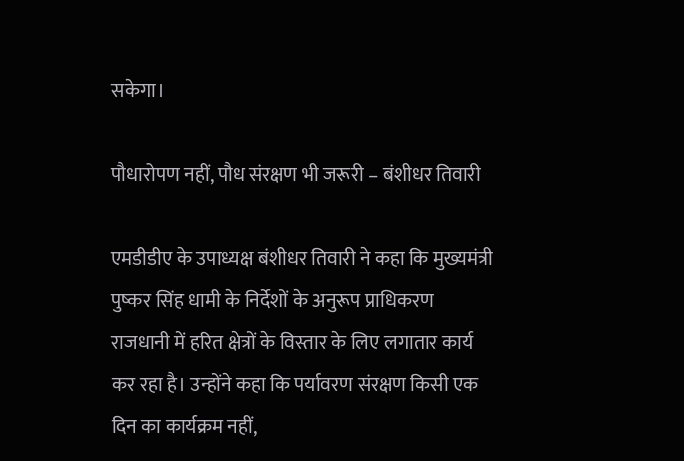सकेगा।

पौधारोपण नहीं, पौध संरक्षण भी जरूरी – बंशीधर तिवारी

एमडीडीए के उपाध्यक्ष बंशीधर तिवारी ने कहा कि मुख्यमंत्री पुष्कर सिंह धामी के निर्देशों के अनुरूप प्राधिकरण राजधानी में हरित क्षेत्रों के विस्तार के लिए लगातार कार्य कर रहा है। उन्होंने कहा कि पर्यावरण संरक्षण किसी एक दिन का कार्यक्रम नहीं,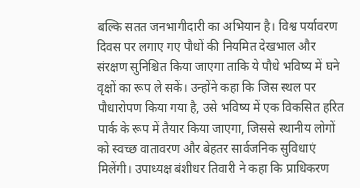बल्कि सतत जनभागीदारी का अभियान है। विश्व पर्यावरण दिवस पर लगाए गए पौधों की नियमित देखभाल और संरक्षण सुनिश्चित किया जाएगा ताकि ये पौधे भविष्य में घने वृक्षों का रूप ले सकें। उन्होंने कहा कि जिस स्थल पर पौधारोपण किया गया है, उसे भविष्य में एक विकसित हरित पार्क के रूप में तैयार किया जाएगा, जिससे स्थानीय लोगों को स्वच्छ वातावरण और बेहतर सार्वजनिक सुविधाएं मिलेंगी। उपाध्यक्ष बंशीधर तिवारी ने कहा कि प्राधिकरण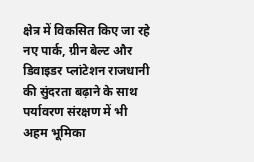क्षेत्र में विकसित किए जा रहे नए पार्क, ग्रीन बेल्ट और डिवाइडर प्लांटेशन राजधानी की सुंदरता बढ़ाने के साथ पर्यावरण संरक्षण में भी अहम भूमिका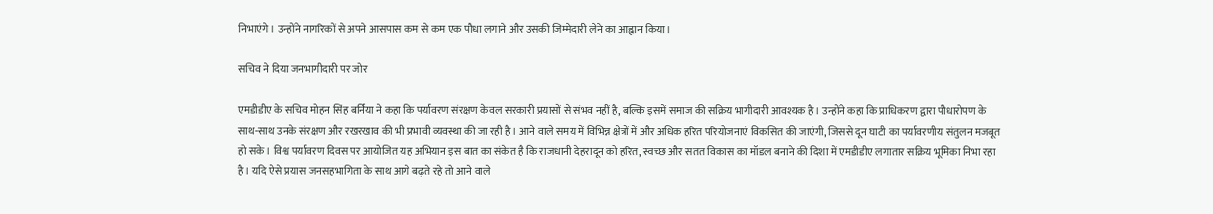निभाएंगे। उन्होंने नागरिकों से अपने आसपास कम से कम एक पौधा लगाने और उसकी जिम्मेदारी लेने का आह्वान किया।

सचिव ने दिया जनभागीदारी पर जोर

एमडीडीए के सचिव मोहन सिंह बर्निया ने कहा कि पर्यावरण संरक्षण केवल सरकारी प्रयासों से संभव नहीं है, बल्कि इसमें समाज की सक्रिय भागीदारी आवश्यक है। उन्होंने कहा कि प्राधिकरण द्वारा पौधारोपण के साथ-साथ उनके संरक्षण और रखरखाव की भी प्रभावी व्यवस्था की जा रही है। आने वाले समय में विभिन्न क्षेत्रों में और अधिक हरित परियोजनाएं विकसित की जाएंगी, जिससे दून घाटी का पर्यावरणीय संतुलन मजबूत हो सके। विश्व पर्यावरण दिवस पर आयोजित यह अभियान इस बात का संकेत है कि राजधानी देहरादून को हरित, स्वच्छ और सतत विकास का मॉडल बनाने की दिशा में एमडीडीए लगातार सक्रिय भूमिका निभा रहा है। यदि ऐसे प्रयास जनसहभागिता के साथ आगे बढ़ते रहे तो आने वाले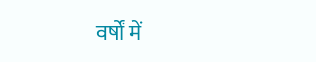वर्षों में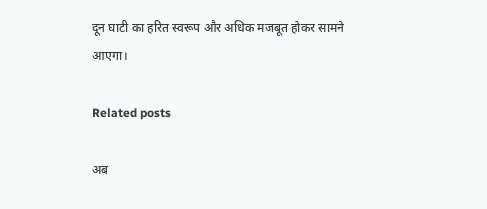दून घाटी का हरित स्वरूप और अधिक मजबूत होकर सामने आएगा।

Related posts

अब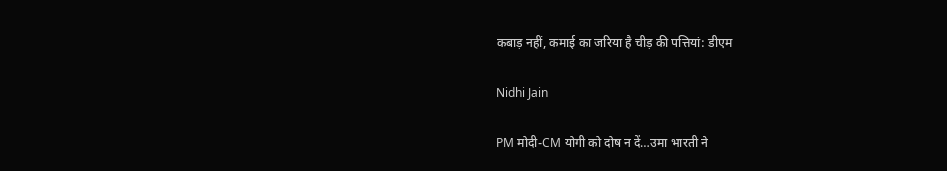कबाड़ नहीं, कमाई का जरिया है चीड़ की पत्तियां: डीएम

Nidhi Jain

PM मोदी-CM योगी को दोष न दें…उमा भारती ने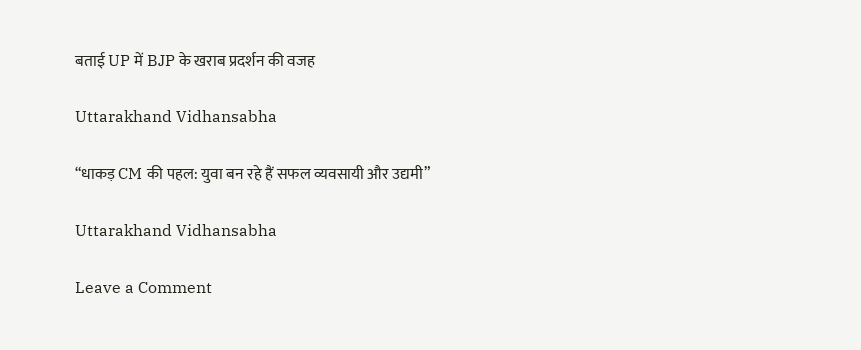बताई UP में BJP के खराब प्रदर्शन की वजह

Uttarakhand Vidhansabha

“धाकड़ CM की पहल: युवा बन रहे हैं सफल व्यवसायी और उद्यमी”

Uttarakhand Vidhansabha

Leave a Comment